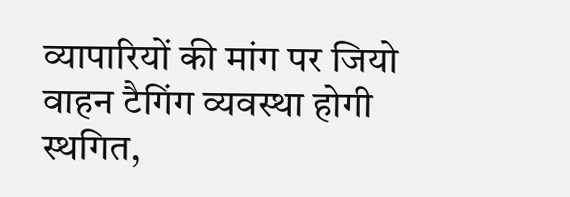व्यापारियों की मांग पर जियो वाहन टैगिंग व्यवस्था होगी स्थगित,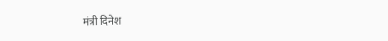मंत्री दिनेश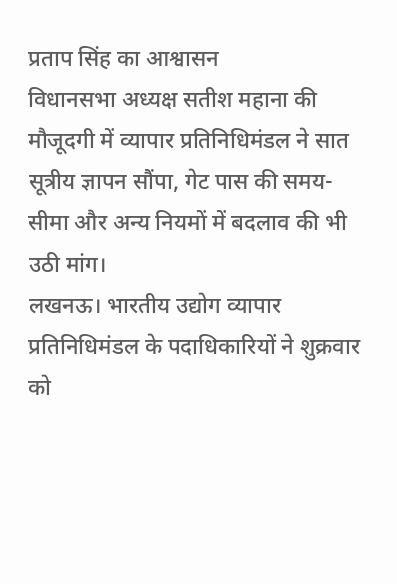प्रताप सिंह का आश्वासन
विधानसभा अध्यक्ष सतीश महाना की मौजूदगी में व्यापार प्रतिनिधिमंडल ने सात सूत्रीय ज्ञापन सौंपा, गेट पास की समय-सीमा और अन्य नियमों में बदलाव की भी उठी मांग।
लखनऊ। भारतीय उद्योग व्यापार प्रतिनिधिमंडल के पदाधिकारियों ने शुक्रवार को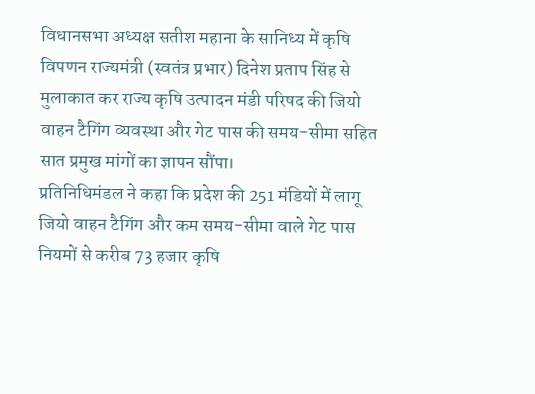विधानसभा अध्यक्ष सतीश महाना के सानिध्य में कृषि विपणन राज्यमंत्री (स्वतंत्र प्रभार) दिनेश प्रताप सिंह से मुलाकात कर राज्य कृषि उत्पादन मंडी परिषद की जियो वाहन टैगिंग व्यवस्था और गेट पास की समय-सीमा सहित सात प्रमुख मांगों का ज्ञापन सौंपा।
प्रतिनिधिमंडल ने कहा कि प्रदेश की 251 मंडियों में लागू जियो वाहन टैगिंग और कम समय-सीमा वाले गेट पास नियमों से करीब 73 हजार कृषि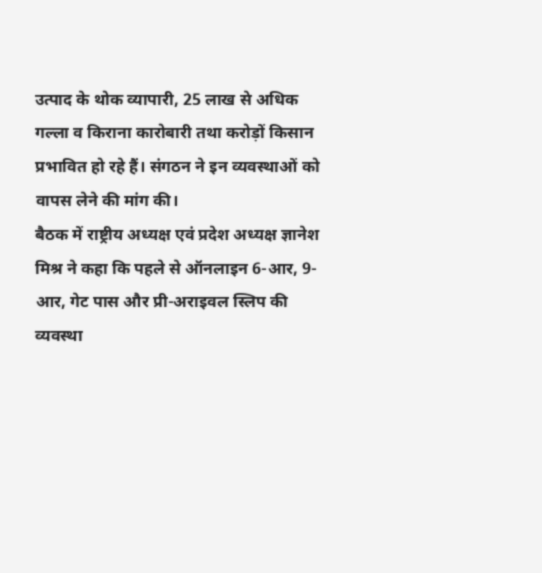उत्पाद के थोक व्यापारी, 25 लाख से अधिक गल्ला व किराना कारोबारी तथा करोड़ों किसान प्रभावित हो रहे हैं। संगठन ने इन व्यवस्थाओं को वापस लेने की मांग की।
बैठक में राष्ट्रीय अध्यक्ष एवं प्रदेश अध्यक्ष ज्ञानेश मिश्र ने कहा कि पहले से ऑनलाइन 6-आर, 9-आर, गेट पास और प्री-अराइवल स्लिप की व्यवस्था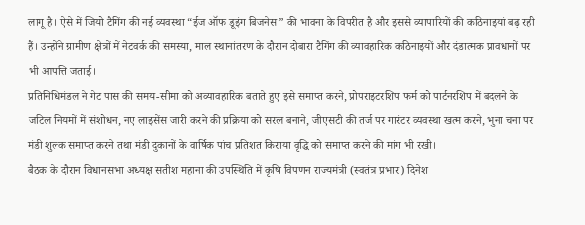लागू है। ऐसे में जियो टैगिंग की नई व्यवस्था “ईज ऑफ डूइंग बिजनेस” की भावना के विपरीत है और इससे व्यापारियों की कठिनाइयां बढ़ रही हैं। उन्होंने ग्रामीण क्षेत्रों में नेटवर्क की समस्या, माल स्थानांतरण के दौरान दोबारा टैगिंग की व्यावहारिक कठिनाइयों और दंडात्मक प्रावधानों पर भी आपत्ति जताई।
प्रतिनिधिमंडल ने गेट पास की समय-सीमा को अव्यावहारिक बताते हुए इसे समाप्त करने, प्रोपराइटरशिप फर्म को पार्टनरशिप में बदलने के जटिल नियमों में संशोधन, नए लाइसेंस जारी करने की प्रक्रिया को सरल बनाने, जीएसटी की तर्ज पर गारंटर व्यवस्था खत्म करने, भुना चना पर मंडी शुल्क समाप्त करने तथा मंडी दुकानों के वार्षिक पांच प्रतिशत किराया वृद्धि को समाप्त करने की मांग भी रखी।
बैठक के दौरान विधानसभा अध्यक्ष सतीश महाना की उपस्थिति में कृषि विपणन राज्यमंत्री (स्वतंत्र प्रभार) दिनेश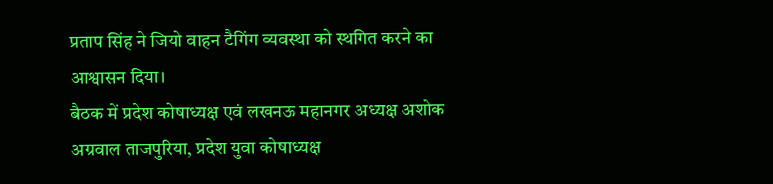प्रताप सिंह ने जियो वाहन टैगिंग व्यवस्था को स्थगित करने का आश्वासन दिया।
बैठक में प्रदेश कोषाध्यक्ष एवं लखनऊ महानगर अध्यक्ष अशोक अग्रवाल ताजपुरिया, प्रदेश युवा कोषाध्यक्ष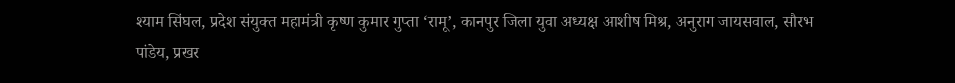श्याम सिंघल, प्रदेश संयुक्त महामंत्री कृष्ण कुमार गुप्ता ‘रामू’, कानपुर जिला युवा अध्यक्ष आशीष मिश्र, अनुराग जायसवाल, सौरभ पांडेय, प्रखर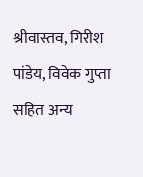श्रीवास्तव, गिरीश पांडेय, विवेक गुप्ता सहित अन्य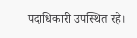पदाधिकारी उपस्थित रहे।